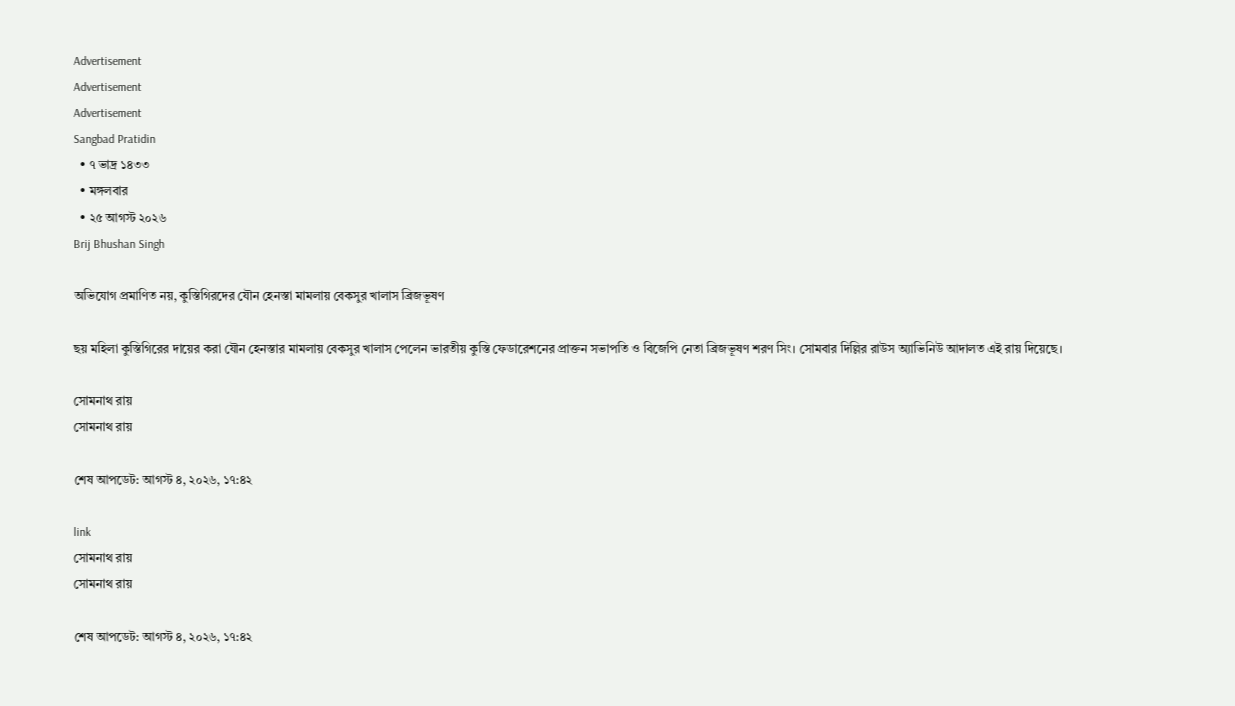Advertisement
Advertisement
Advertisement
Sangbad Pratidin
  • ৭ ভাদ্র ১৪৩৩
  • মঙ্গলবার
  • ২৫ আগস্ট ২০২৬
Brij Bhushan Singh

অভিযোগ প্রমাণিত নয়, কুস্তিগিরদের যৌন হেনস্তা মামলায় বেকসুর খালাস ব্রিজভূষণ

ছয় মহিলা কুস্তিগিরের দায়ের করা যৌন হেনস্তার মামলায় বেকসুর খালাস পেলেন ভারতীয় কুস্তি ফেডারেশনের প্রাক্তন সভাপতি ও বিজেপি নেতা ব্রিজভূষণ শরণ সিং। সোমবার দিল্লির রাউস অ্যাভিনিউ আদালত এই রায় দিয়েছে।

সোমনাথ রায়
সোমনাথ রায়

শেষ আপডেট: আগস্ট ৪, ২০২৬, ১৭:৪২

link
সোমনাথ রায়
সোমনাথ রায়

শেষ আপডেট: আগস্ট ৪, ২০২৬, ১৭:৪২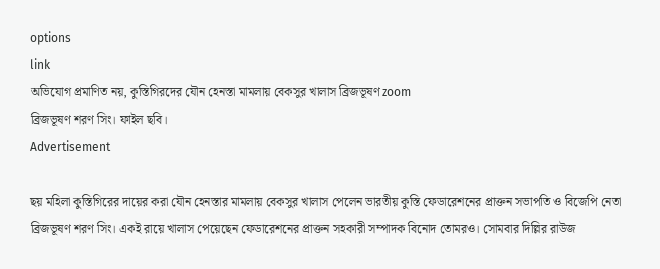options
link
অভিযোগ প্রমাণিত নয়, কুস্তিগিরদের যৌন হেনস্তা মামলায় বেকসুর খালাস ব্রিজভূষণ zoom
ব্রিজভূষণ শরণ সিং। ফাইল ছবি।
Advertisement

ছয় মহিলা কুস্তিগিরের দায়ের করা যৌন হেনস্তার মামলায় বেকসুর খালাস পেলেন ভারতীয় কুস্তি ফেডারেশনের প্রাক্তন সভাপতি ও বিজেপি নেতা ব্রিজভূষণ শরণ সিং। একই রায়ে খালাস পেয়েছেন ফেডারেশনের প্রাক্তন সহকারী সম্পাদক বিনোদ তোমরও। সোমবার দিল্লির রাউজ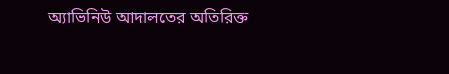অ্যাভিনিউ আদালতের অতিরিক্ত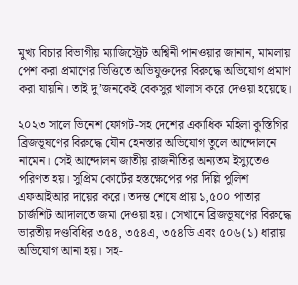মুখ্য বিচার বিভাগীয় ম্যাজিস্ট্রেট অশ্বিনী পানওয়ার জানান, মামলায় পেশ করা প্রমাণের ভিত্তিতে অভিযুক্তদের বিরুদ্ধে অভিযোগ প্রমাণ করা যায়নি। তাই দু’জনকেই বেকসুর খালাস করে দেওয়া হয়েছে।

২০২৩ সালে ভিনেশ ফোগট-সহ দেশের একাধিক মহিলা কুস্তিগির ব্রিজভূষণের বিরুদ্ধে যৌন হেনস্তার অভিযোগ তুলে আন্দোলনে নামেন। সেই আন্দোলন জাতীয় রাজনীতির অন্যতম ইস্যুতেও পরিণত হয়। সুপ্রিম কোর্টের হস্তক্ষেপের পর দিল্লি পুলিশ এফআইআর দায়ের করে। তদন্ত শেষে প্রায় ১,৫০০ পাতার চার্জশিট আদালতে জমা দেওয়া হয়। সেখানে ব্রিজভূষণের বিরুদ্ধে ভারতীয় দণ্ডবিধির ৩৫৪, ৩৫৪এ, ৩৫৪ডি এবং ৫০৬(১) ধারায় অভিযোগ আনা হয়। সহ-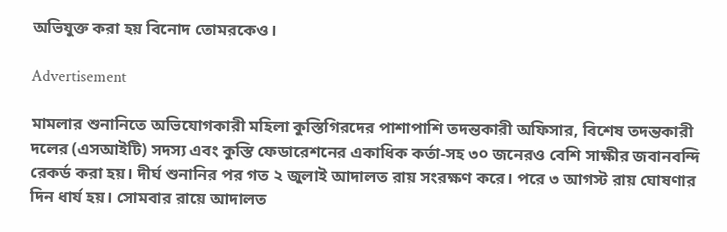অভিযুক্ত করা হয় বিনোদ তোমরকেও।

Advertisement

মামলার শুনানিতে অভিযোগকারী মহিলা কুস্তিগিরদের পাশাপাশি তদন্তকারী অফিসার, বিশেষ তদন্তকারী দলের (এসআইটি) সদস্য এবং কুস্তি ফেডারেশনের একাধিক কর্তা-সহ ৩০ জনেরও বেশি সাক্ষীর জবানবন্দি রেকর্ড করা হয়। দীর্ঘ শুনানির পর গত ২ জুলাই আদালত রায় সংরক্ষণ করে। পরে ৩ আগস্ট রায় ঘোষণার দিন ধার্য হয়। সোমবার রায়ে আদালত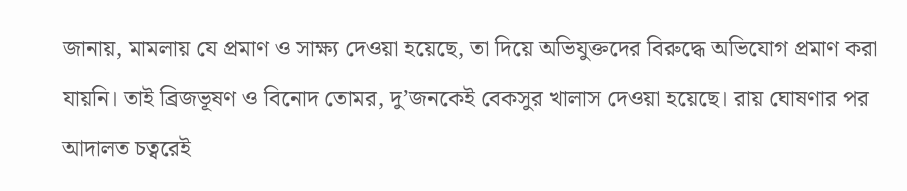জানায়, মামলায় যে প্রমাণ ও সাক্ষ্য দেওয়া হয়েছে, তা দিয়ে অভিযুক্তদের বিরুদ্ধে অভিযোগ প্রমাণ করা যায়নি। তাই ব্রিজভূষণ ও বিনোদ তোমর, দু’জনকেই বেকসুর খালাস দেওয়া হয়েছে। রায় ঘোষণার পর আদালত চত্বরেই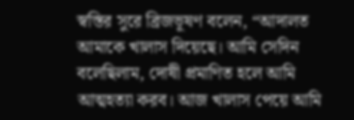স্বস্তির সুরে ব্রিজভূষণ বলেন, “আদালত আমাকে খালাস দিয়েছে। আমি সেদিন বলেছিলাম, দোষী প্রমাণিত হলে আমি আত্মহত্যা করব। আজ খালাস পেয়ে আমি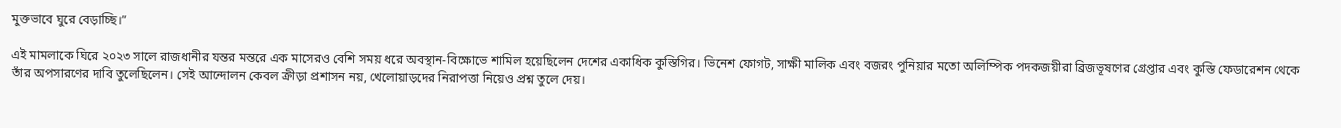মুক্তভাবে ঘুরে বেড়াচ্ছি।”

এই মামলাকে ঘিরে ২০২৩ সালে রাজধানীর যন্তর মন্তরে এক মাসেরও বেশি সময় ধরে অবস্থান-বিক্ষোভে শামিল হয়েছিলেন দেশের একাধিক কুস্তিগির। ভিনেশ ফোগট, সাক্ষী মালিক এবং বজরং পুনিয়ার মতো অলিম্পিক পদকজয়ীরা ব্রিজভূষণের গ্রেপ্তার এবং কুস্তি ফেডারেশন থেকে তাঁর অপসারণের দাবি তুলেছিলেন। সেই আন্দোলন কেবল ক্রীড়া প্রশাসন নয়, খেলোয়াড়দের নিরাপত্তা নিয়েও প্রশ্ন তুলে দেয়।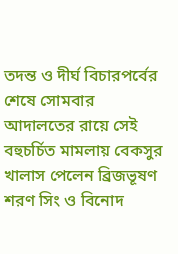তদন্ত ও দীর্ঘ বিচারপর্বের শেষে সোমবার আদালতের রায়ে সেই বহুচর্চিত মামলায় বেকসুর খালাস পেলেন ব্রিজভূষণ শরণ সিং ও বিনোদ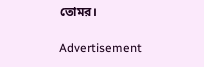তোমর।

Advertisement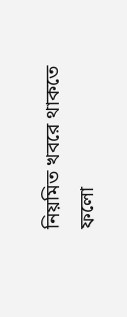নিয়মিত খবরে থাকতে ফলো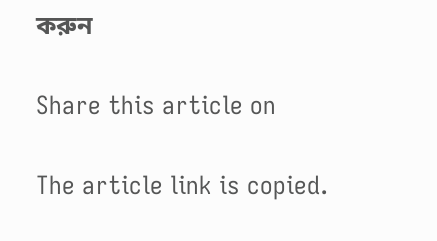করুন

Share this article on

The article link is copied.